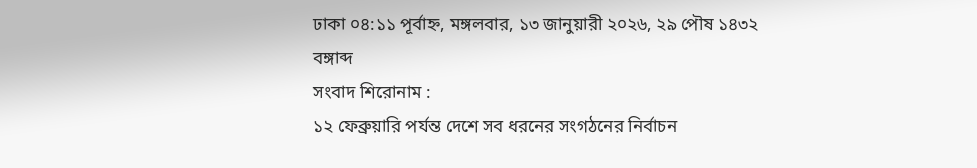ঢাকা ০৪:১১ পূর্বাহ্ন, মঙ্গলবার, ১৩ জানুয়ারী ২০২৬, ২৯ পৌষ ১৪৩২ বঙ্গাব্দ
সংবাদ শিরোনাম :
১২ ফেব্রুয়ারি পর্যন্ত দেশে সব ধরনের সংগঠনের নির্বাচন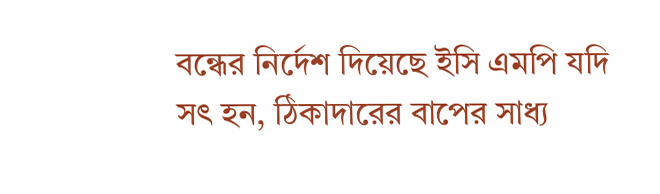বন্ধের নির্দেশ দিয়েছে ইসি এমপি যদি সৎ হন, ঠিকাদারের বাপের সাধ্য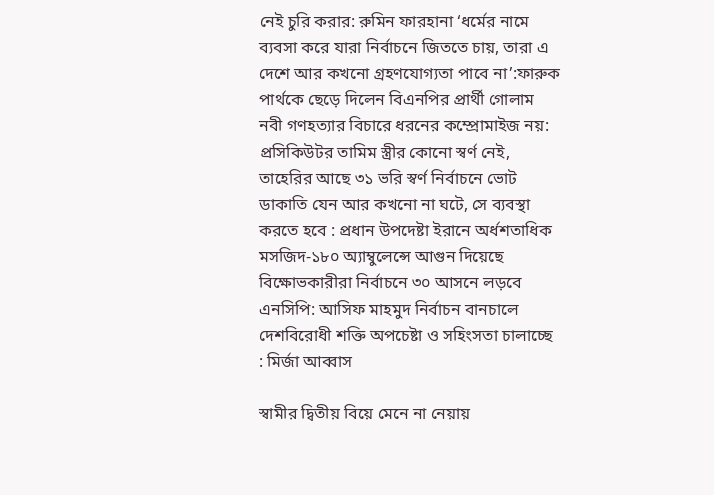নেই চুরি করার: রুমিন ফারহানা ‘ধর্মের নামে ব্যবসা করে যারা নির্বাচনে জিততে চায়, তারা এ দেশে আর কখনো গ্রহণযোগ্যতা পাবে না’:ফারুক পার্থকে ছেড়ে দিলেন বিএনপির প্রার্থী গোলাম নবী গণহত্যার বিচারে ধরনের কম্প্রোমাইজ নয়: প্রসিকিউটর তামিম স্ত্রীর কোনো স্বর্ণ নেই, তাহেরির আছে ৩১ ভরি স্বর্ণ নির্বাচনে ভোট ডাকাতি যেন আর কখনো না ঘটে, সে ব্যবস্থা করতে হবে : প্রধান উপদেষ্টা ইরানে অর্ধশতাধিক মসজিদ-১৮০ অ্যাম্বুলেন্সে আগুন দিয়েছে বিক্ষোভকারীরা নির্বাচনে ৩০ আসনে লড়বে এনসিপি: আসিফ মাহমুদ নির্বাচন বানচালে দেশবিরোধী শক্তি অপচেষ্টা ও সহিংসতা চালাচ্ছে : মির্জা আব্বাস

স্বামীর দ্বিতীয় বিয়ে মেনে না নেয়ায়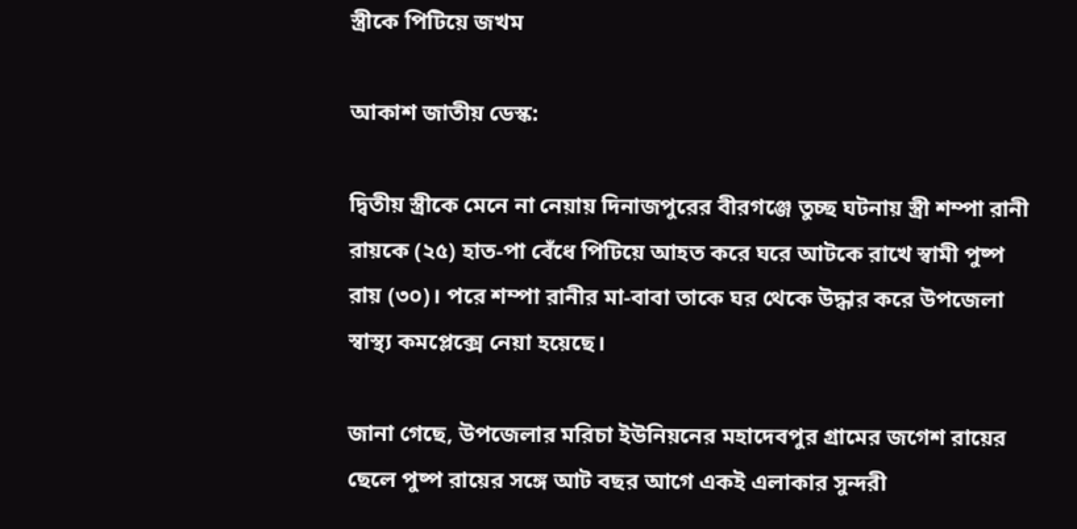স্ত্রীকে পিটিয়ে জখম

আকাশ জাতীয় ডেস্ক:

দ্বিতীয় স্ত্রীকে মেনে না নেয়ায় দিনাজপুরের বীরগঞ্জে তুচ্ছ ঘটনায় স্ত্রী শম্পা রানী রায়কে (২৫) হাত-পা বেঁধে পিটিয়ে আহত করে ঘরে আটকে রাখে স্বামী পুষ্প রায় (৩০)। পরে শম্পা রানীর মা-বাবা তাকে ঘর থেকে উদ্ধার করে উপজেলা স্বাস্থ্য কমপ্লেক্সে নেয়া হয়েছে।

জানা গেছে, উপজেলার মরিচা ইউনিয়নের মহাদেবপুর গ্রামের জগেশ রায়ের ছেলে পুষ্প রায়ের সঙ্গে আট বছর আগে একই এলাকার সুন্দরী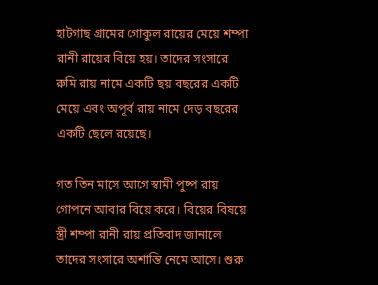হাটগাছ গ্রামের গোকুল রায়ের মেয়ে শম্পা রানী রায়ের বিয়ে হয়। তাদের সংসারে রুমি রায় নামে একটি ছয় বছরের একটি মেয়ে এবং অপূর্ব রায় নামে দেড় বছরের একটি ছেলে রয়েছে।

গত তিন মাসে আগে স্বামী পুষ্প রায় গোপনে আবার বিয়ে করে। বিয়ের বিষয়ে স্ত্রী শম্পা রানী রায় প্রতিবাদ জানালে তাদের সংসারে অশান্তি নেমে আসে। শুরু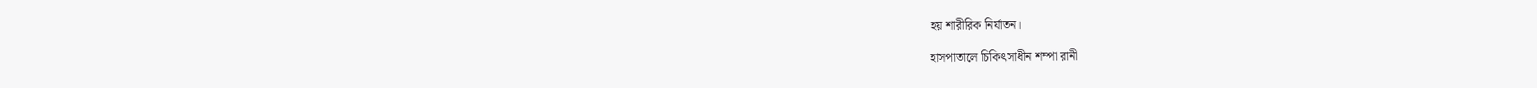হয় শারীরিক নির্যাতন।

হাসপাতালে চিকিৎসাধীন শম্পা রানী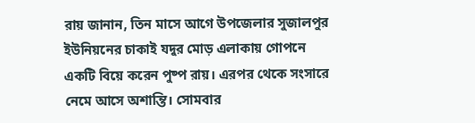রায় জানান, তিন মাসে আগে উপজেলার সুজালপুর ইউনিয়নের চাকাই যদুর মোড় এলাকায় গোপনে একটি বিয়ে করেন পুষ্প রায়। এরপর থেকে সংসারে নেমে আসে অশান্তি। সোমবার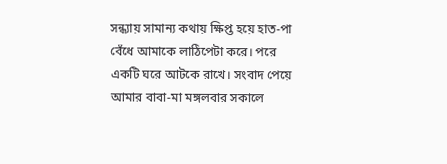সন্ধ্যায় সামান্য কথায় ক্ষিপ্ত হয়ে হাত-পা বেঁধে আমাকে লাঠিপেটা করে। পরে একটি ঘরে আটকে রাখে। সংবাদ পেয়ে আমার বাবা-মা মঙ্গলবার সকালে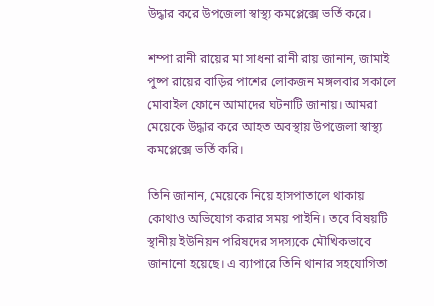উদ্ধার করে উপজেলা স্বাস্থ্য কমপ্লেক্সে ভর্তি করে।

শম্পা রানী রায়ের মা সাধনা রানী রায় জানান, জামাই পুষ্প রায়ের বাড়ির পাশের লোকজন মঙ্গলবার সকালে মোবাইল ফোনে আমাদের ঘটনাটি জানায়। আমরা মেয়েকে উদ্ধার করে আহত অবস্থায় উপজেলা স্বাস্থ্য কমপ্লেক্সে ভর্তি করি।

তিনি জানান, মেয়েকে নিয়ে হাসপাতালে থাকায় কোথাও অভিযোগ করার সময় পাইনি। তবে বিষয়টি স্থানীয় ইউনিয়ন পরিষদের সদস্যকে মৌখিকভাবে জানানো হয়েছে। এ ব্যাপারে তিনি থানার সহযোগিতা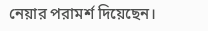নেয়ার পরামর্শ দিয়েছেন।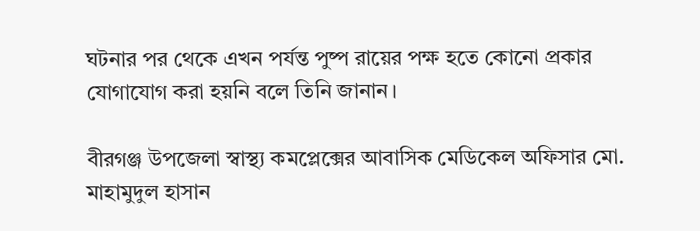ঘটনার পর থেকে এখন পর্যন্ত পুষ্প রায়ের পক্ষ হতে কোনো প্রকার যোগাযোগ করা হয়নি বলে তিনি জানান।

বীরগঞ্জ উপজেলা স্বাস্থ্য কমপ্লেক্সের আবাসিক মেডিকেল অফিসার মো. মাহামুদুল হাসান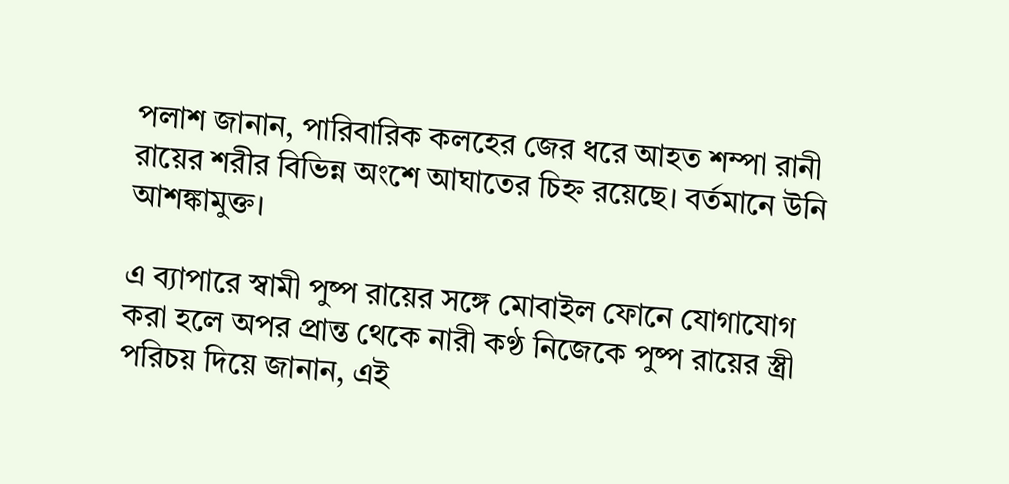পলাশ জানান, পারিবারিক কলহের জের ধরে আহত শম্পা রানী রায়ের শরীর বিভিন্ন অংশে আঘাতের চিহ্ন রয়েছে। বর্তমানে উনি আশঙ্কামুক্ত।

এ ব্যাপারে স্বামী পুষ্প রায়ের সঙ্গে মোবাইল ফোনে যোগাযোগ করা হলে অপর প্রান্ত থেকে নারী কণ্ঠ নিজেকে পুষ্প রায়ের স্ত্রী পরিচয় দিয়ে জানান, এই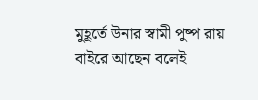মুহূর্তে উনার স্বামী পুষ্প রায় বাইরে আছেন বলেই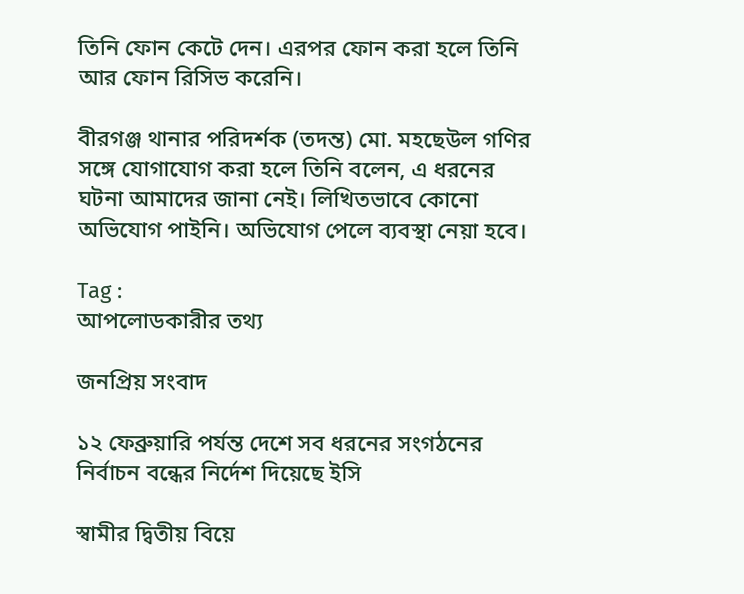তিনি ফোন কেটে দেন। এরপর ফোন করা হলে তিনি আর ফোন রিসিভ করেনি।

বীরগঞ্জ থানার পরিদর্শক (তদন্ত) মো. মহছেউল গণির সঙ্গে যোগাযোগ করা হলে তিনি বলেন, এ ধরনের ঘটনা আমাদের জানা নেই। লিখিতভাবে কোনো অভিযোগ পাইনি। অভিযোগ পেলে ব্যবস্থা নেয়া হবে।

Tag :
আপলোডকারীর তথ্য

জনপ্রিয় সংবাদ

১২ ফেব্রুয়ারি পর্যন্ত দেশে সব ধরনের সংগঠনের নির্বাচন বন্ধের নির্দেশ দিয়েছে ইসি

স্বামীর দ্বিতীয় বিয়ে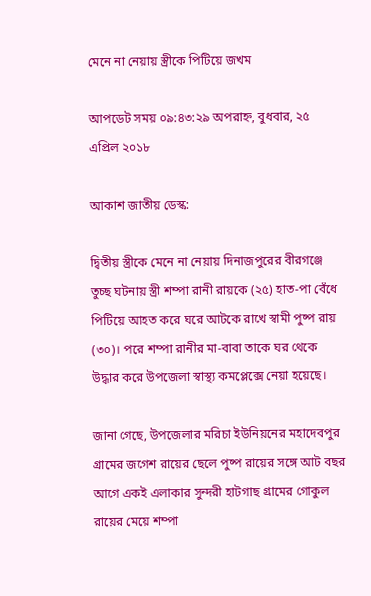মেনে না নেয়ায় স্ত্রীকে পিটিয়ে জখম

আপডেট সময় ০৯:৪৩:২৯ অপরাহ্ন, বুধবার, ২৫ এপ্রিল ২০১৮

আকাশ জাতীয় ডেস্ক:

দ্বিতীয় স্ত্রীকে মেনে না নেয়ায় দিনাজপুরের বীরগঞ্জে তুচ্ছ ঘটনায় স্ত্রী শম্পা রানী রায়কে (২৫) হাত-পা বেঁধে পিটিয়ে আহত করে ঘরে আটকে রাখে স্বামী পুষ্প রায় (৩০)। পরে শম্পা রানীর মা-বাবা তাকে ঘর থেকে উদ্ধার করে উপজেলা স্বাস্থ্য কমপ্লেক্সে নেয়া হয়েছে।

জানা গেছে, উপজেলার মরিচা ইউনিয়নের মহাদেবপুর গ্রামের জগেশ রায়ের ছেলে পুষ্প রায়ের সঙ্গে আট বছর আগে একই এলাকার সুন্দরী হাটগাছ গ্রামের গোকুল রায়ের মেয়ে শম্পা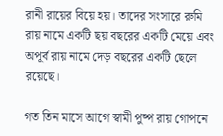রানী রায়ের বিয়ে হয়। তাদের সংসারে রুমি রায় নামে একটি ছয় বছরের একটি মেয়ে এবং অপূর্ব রায় নামে দেড় বছরের একটি ছেলে রয়েছে।

গত তিন মাসে আগে স্বামী পুষ্প রায় গোপনে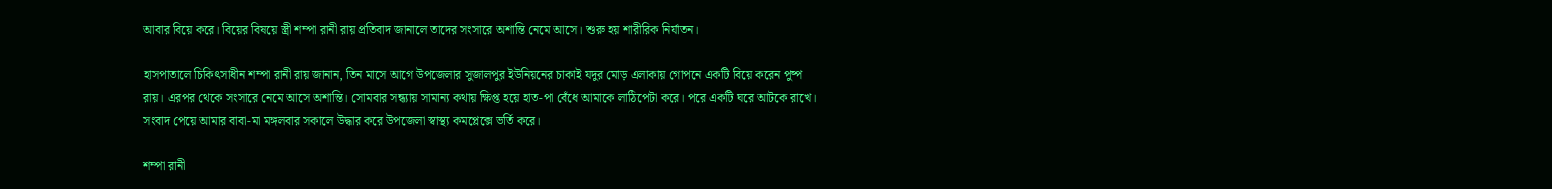আবার বিয়ে করে। বিয়ের বিষয়ে স্ত্রী শম্পা রানী রায় প্রতিবাদ জানালে তাদের সংসারে অশান্তি নেমে আসে। শুরু হয় শারীরিক নির্যাতন।

হাসপাতালে চিকিৎসাধীন শম্পা রানী রায় জানান, তিন মাসে আগে উপজেলার সুজালপুর ইউনিয়নের চাকাই যদুর মোড় এলাকায় গোপনে একটি বিয়ে করেন পুষ্প রায়। এরপর থেকে সংসারে নেমে আসে অশান্তি। সোমবার সন্ধ্যায় সামান্য কথায় ক্ষিপ্ত হয়ে হাত-পা বেঁধে আমাকে লাঠিপেটা করে। পরে একটি ঘরে আটকে রাখে। সংবাদ পেয়ে আমার বাবা-মা মঙ্গলবার সকালে উদ্ধার করে উপজেলা স্বাস্থ্য কমপ্লেক্সে ভর্তি করে।

শম্পা রানী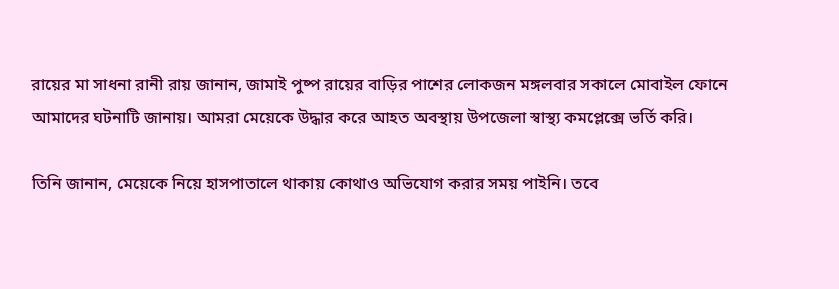রায়ের মা সাধনা রানী রায় জানান, জামাই পুষ্প রায়ের বাড়ির পাশের লোকজন মঙ্গলবার সকালে মোবাইল ফোনে আমাদের ঘটনাটি জানায়। আমরা মেয়েকে উদ্ধার করে আহত অবস্থায় উপজেলা স্বাস্থ্য কমপ্লেক্সে ভর্তি করি।

তিনি জানান, মেয়েকে নিয়ে হাসপাতালে থাকায় কোথাও অভিযোগ করার সময় পাইনি। তবে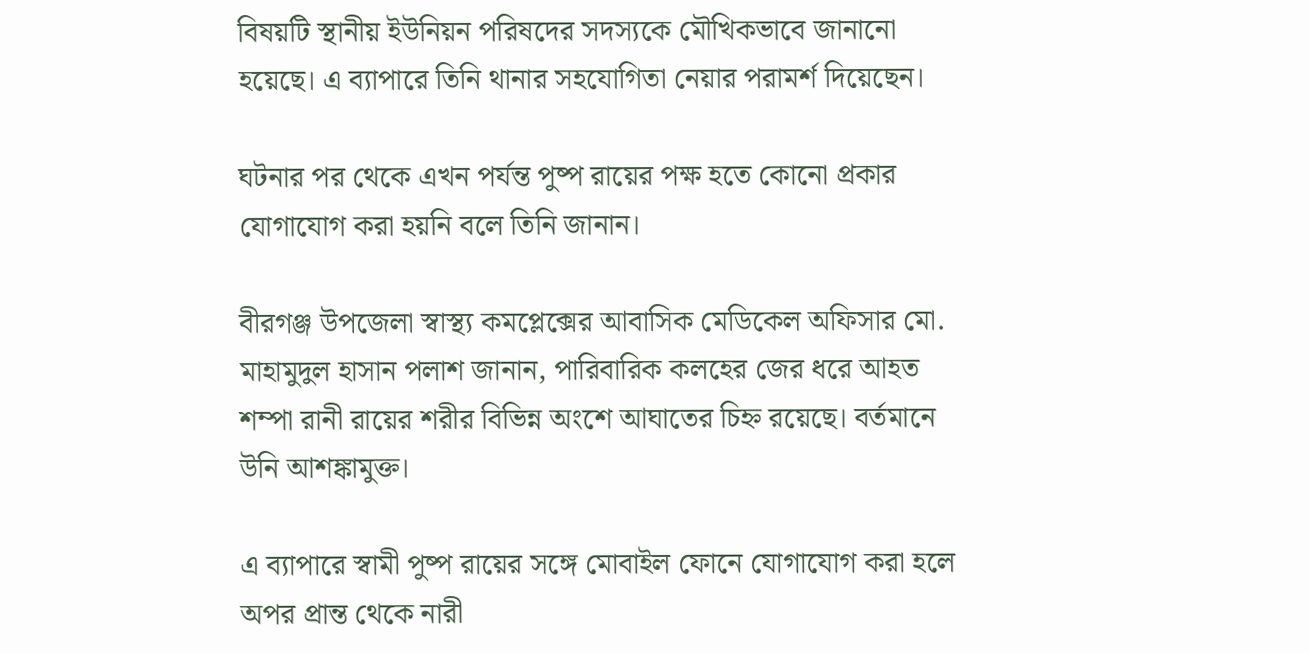বিষয়টি স্থানীয় ইউনিয়ন পরিষদের সদস্যকে মৌখিকভাবে জানানো হয়েছে। এ ব্যাপারে তিনি থানার সহযোগিতা নেয়ার পরামর্শ দিয়েছেন।

ঘটনার পর থেকে এখন পর্যন্ত পুষ্প রায়ের পক্ষ হতে কোনো প্রকার যোগাযোগ করা হয়নি বলে তিনি জানান।

বীরগঞ্জ উপজেলা স্বাস্থ্য কমপ্লেক্সের আবাসিক মেডিকেল অফিসার মো. মাহামুদুল হাসান পলাশ জানান, পারিবারিক কলহের জের ধরে আহত শম্পা রানী রায়ের শরীর বিভিন্ন অংশে আঘাতের চিহ্ন রয়েছে। বর্তমানে উনি আশঙ্কামুক্ত।

এ ব্যাপারে স্বামী পুষ্প রায়ের সঙ্গে মোবাইল ফোনে যোগাযোগ করা হলে অপর প্রান্ত থেকে নারী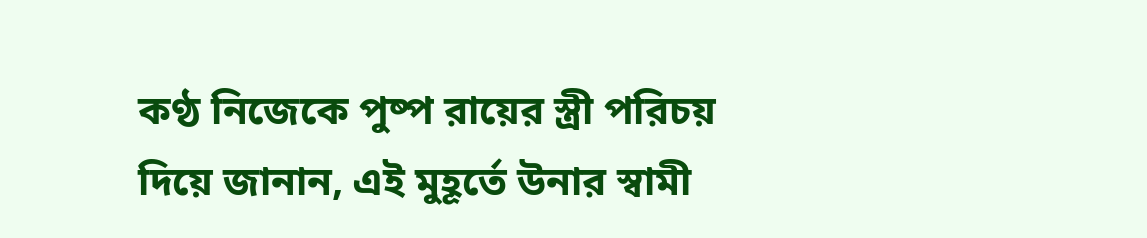কণ্ঠ নিজেকে পুষ্প রায়ের স্ত্রী পরিচয় দিয়ে জানান, এই মুহূর্তে উনার স্বামী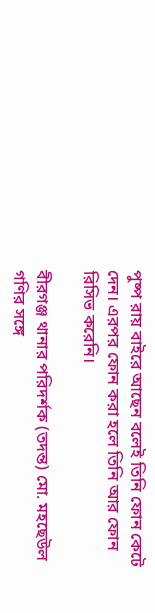পুষ্প রায় বাইরে আছেন বলেই তিনি ফোন কেটে দেন। এরপর ফোন করা হলে তিনি আর ফোন রিসিভ করেনি।

বীরগঞ্জ থানার পরিদর্শক (তদন্ত) মো. মহছেউল গণির সঙ্গে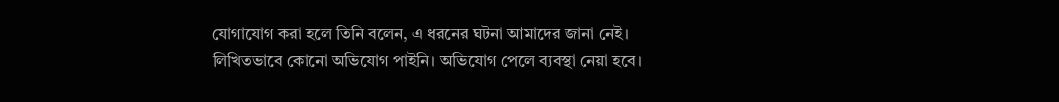যোগাযোগ করা হলে তিনি বলেন, এ ধরনের ঘটনা আমাদের জানা নেই। লিখিতভাবে কোনো অভিযোগ পাইনি। অভিযোগ পেলে ব্যবস্থা নেয়া হবে।